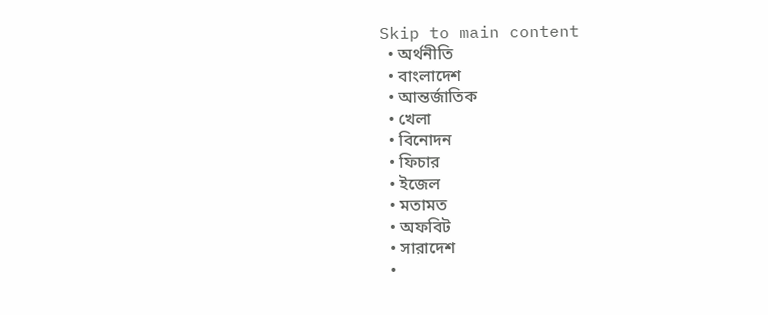Skip to main content
  • অর্থনীতি
  • বাংলাদেশ
  • আন্তর্জাতিক
  • খেলা
  • বিনোদন
  • ফিচার
  • ইজেল
  • মতামত
  • অফবিট
  • সারাদেশ
  •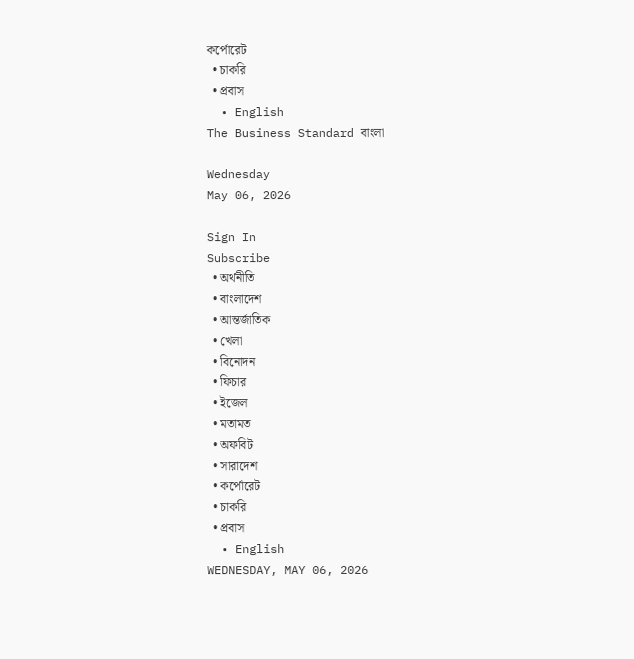কর্পোরেট
  • চাকরি
  • প্রবাস
  • English
The Business Standard বাংলা

Wednesday
May 06, 2026

Sign In
Subscribe
  • অর্থনীতি
  • বাংলাদেশ
  • আন্তর্জাতিক
  • খেলা
  • বিনোদন
  • ফিচার
  • ইজেল
  • মতামত
  • অফবিট
  • সারাদেশ
  • কর্পোরেট
  • চাকরি
  • প্রবাস
  • English
WEDNESDAY, MAY 06, 2026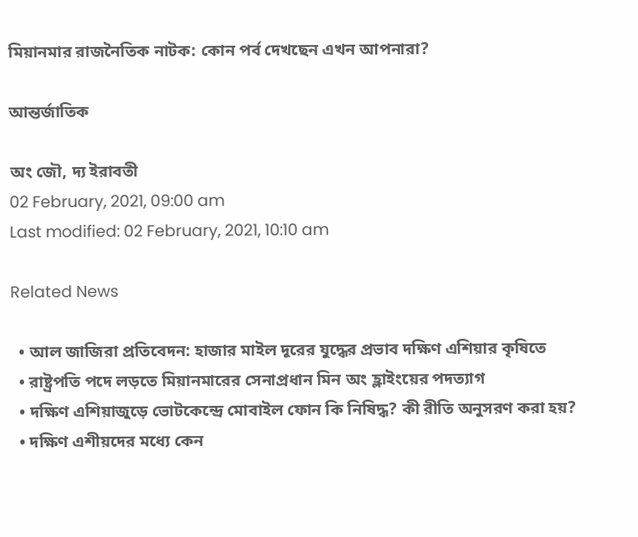মিয়ানমার রাজনৈতিক নাটক: কোন পর্ব দেখছেন এখন আপনারা?

আন্তর্জাতিক

অং জৌ, দ্য ইরাবতী
02 February, 2021, 09:00 am
Last modified: 02 February, 2021, 10:10 am

Related News

  • আল জাজিরা প্রতিবেদন: হাজার মাইল দূরের যুদ্ধের প্রভাব দক্ষিণ এশিয়ার কৃষিতে
  • রাষ্ট্রপতি পদে লড়তে মিয়ানমারের সেনাপ্রধান মিন অং হ্লাইংয়ের পদত্যাগ
  • দক্ষিণ এশিয়াজুড়ে ভোটকেন্দ্রে মোবাইল ফোন কি নিষিদ্ধ? কী রীতি অনুসরণ করা হয়?
  • দক্ষিণ এশীয়দের মধ্যে কেন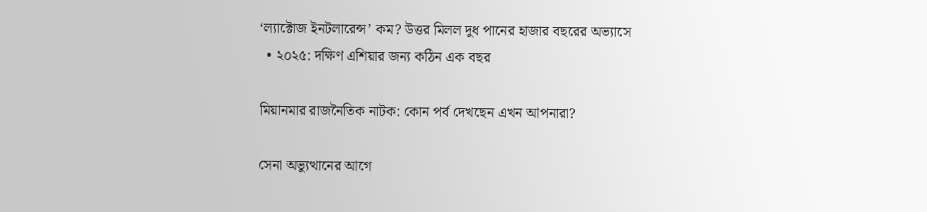‘ল্যাক্টোজ ইনটলারেন্স’ কম? উত্তর মিলল দুধ পানের হাজার বছরের অভ্যাসে
  • ২০২৫: দক্ষিণ এশিয়ার জন্য কঠিন এক বছর

মিয়ানমার রাজনৈতিক নাটক: কোন পর্ব দেখছেন এখন আপনারা?

সেনা অভ্যুত্থানের আগে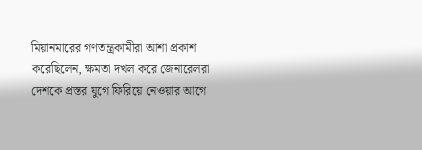মিয়ানমারের গণতন্ত্রকামীরা আশা প্রকাশ করেছিলেন, ক্ষমতা দখল করে জেনারেলরা দেশকে প্রস্তর যুগে ফিরিয়ে নেওয়ার আগে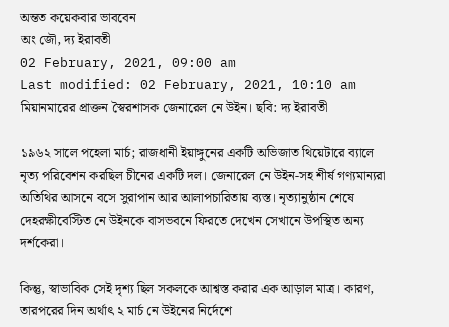অন্তত কয়েকবার ভাববেন
অং জৌ, দ্য ইরাবতী
02 February, 2021, 09:00 am
Last modified: 02 February, 2021, 10:10 am
মিয়ানমারের প্রাক্তন স্বৈরশাসক জেনারেল নে উইন। ছবি: দ্য ইরাবতী

১৯৬২ সালে পহেলা মার্চ; রাজধানী ইয়াঙ্গুনের একটি অভিজাত থিয়েটারে ব্যালে নৃত্য পরিবেশন করছিল চীনের একটি দল। জেনারেল নে উইন-সহ শীর্ষ গণ্যমান্যরা অতিথির আসনে বসে সুরাপান আর আলাপচারিতায় ব্যস্ত। নৃত্যানুষ্ঠান শেষে দেহরক্ষীবেস্টিত নে উইনকে বাসভবনে ফিরতে দেখেন সেখানে উপস্থিত অন্য দর্শকেরা।

কিন্তু, স্বাভাবিক সেই দৃশ্য ছিল সকলকে আশ্বস্ত করার এক আড়াল মাত্র। কারণ, তারপরের দিন অর্থাৎ ২ মার্চ নে উইনের নির্দেশে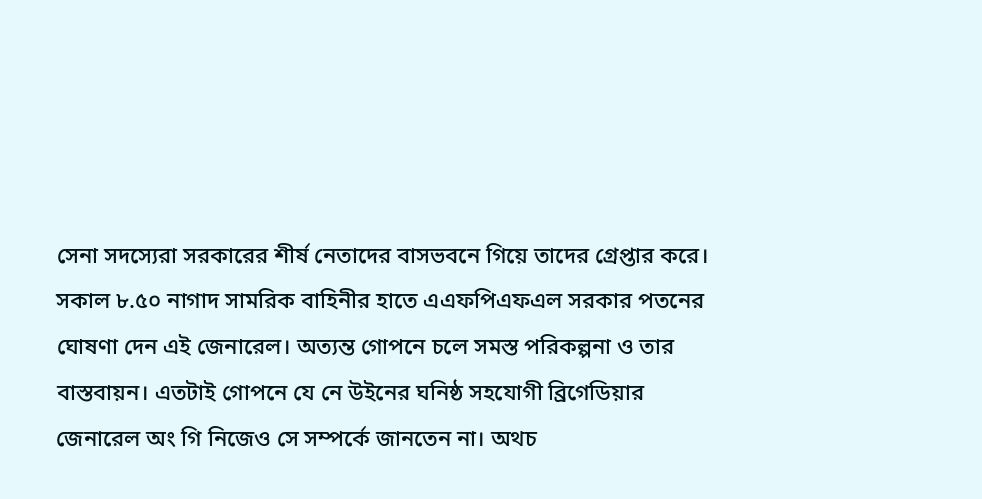সেনা সদস্যেরা সরকারের শীর্ষ নেতাদের বাসভবনে গিয়ে তাদের গ্রেপ্তার করে। সকাল ৮.৫০ নাগাদ সামরিক বাহিনীর হাতে এএফপিএফএল সরকার পতনের ঘোষণা দেন এই জেনারেল। অত্যন্ত গোপনে চলে সমস্ত পরিকল্পনা ও তার বাস্তবায়ন। এতটাই গোপনে যে নে উইনের ঘনিষ্ঠ সহযোগী ব্রিগেডিয়ার জেনারেল অং গি নিজেও সে সম্পর্কে জানতেন না। অথচ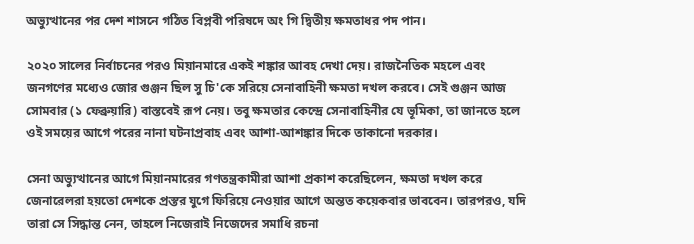অভ্যুত্থানের পর দেশ শাসনে গঠিত বিপ্লবী পরিষদে অং গি দ্বিতীয় ক্ষমতাধর পদ পান।

২০২০ সালের নির্বাচনের পরও মিয়ানমারে একই শঙ্কার আবহ দেখা দেয়। রাজনৈতিক মহলে এবং জনগণের মধ্যেও জোর গুঞ্জন ছিল সু চি'কে সরিয়ে সেনাবাহিনী ক্ষমতা দখল করবে। সেই গুঞ্জন আজ সোমবার (১ ফেব্রুয়ারি) বাস্তবেই রূপ নেয়। তবু ক্ষমতার কেন্দ্রে সেনাবাহিনীর যে ভূমিকা, তা জানতে হলে ওই সময়ের আগে পরের নানা ঘটনাপ্রবাহ এবং আশা-আশঙ্কার দিকে তাকানো দরকার।

সেনা অভ্যুত্থানের আগে মিয়ানমারের গণতন্ত্রকামীরা আশা প্রকাশ করেছিলেন, ক্ষমতা দখল করে জেনারেলরা হয়তো দেশকে প্রস্তর যুগে ফিরিয়ে নেওয়ার আগে অন্তত কয়েকবার ভাববেন। তারপরও, যদি তারা সে সিদ্ধান্ত নেন, তাহলে নিজেরাই নিজেদের সমাধি রচনা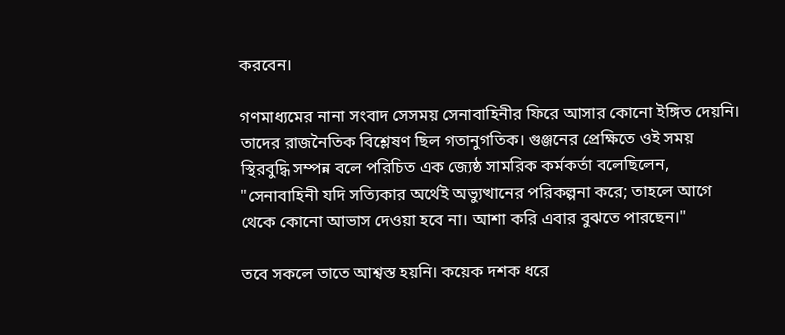করবেন।

গণমাধ্যমের নানা সংবাদ সেসময় সেনাবাহিনীর ফিরে আসার কোনো ইঙ্গিত দেয়নি। তাদের রাজনৈতিক বিশ্লেষণ ছিল গতানুগতিক। গুঞ্জনের প্রেক্ষিতে ওই সময় স্থিরবুদ্ধি সম্পন্ন বলে পরিচিত এক জ্যেষ্ঠ সামরিক কর্মকর্তা বলেছিলেন, "সেনাবাহিনী যদি সত্যিকার অর্থেই অভ্যুত্থানের পরিকল্পনা করে; তাহলে আগে থেকে কোনো আভাস দেওয়া হবে না। আশা করি এবার বুঝতে পারছেন।"

তবে সকলে তাতে আশ্বস্ত হয়নি। কয়েক দশক ধরে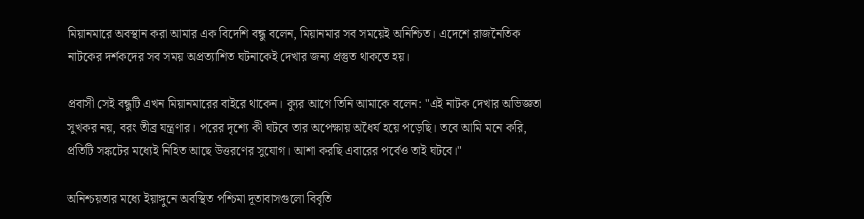মিয়ানমারে অবস্থান করা আমার এক বিদেশি বন্ধু বলেন, মিয়ানমার সব সময়েই অনিশ্চিত। এদেশে রাজনৈতিক নাটকের দর্শকদের সব সময় অপ্রত্যাশিত ঘটনাকেই দেখার জন্য প্রস্তুত থাকতে হয়।

প্রবাসী সেই বন্ধুটি এখন মিয়ানমারের বাইরে থাকেন। ক্যুর আগে তিনি আমাকে বলেন: "এই নাটক দেখার অভিজ্ঞতা সুখকর নয়, বরং তীব্র যন্ত্রণার। পরের দৃশ্যে কী ঘটবে তার অপেক্ষায় অধৈর্য হয়ে পড়েছি। তবে আমি মনে করি, প্রতিটি সঙ্কটের মধ্যেই নিহিত আছে উত্তরণের সুযোগ। আশা করছি এবারের পর্বেও তাই ঘটবে।"

অনিশ্চয়তার মধ্যে ইয়াঙ্গুনে অবস্থিত পশ্চিমা দূতাবাসগুলো বিবৃতি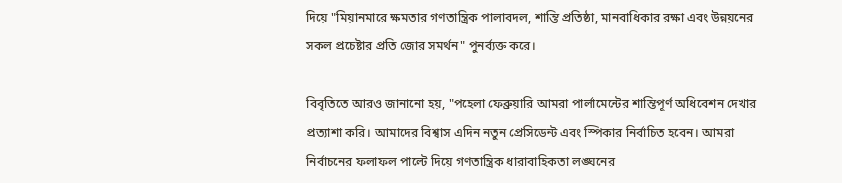দিয়ে "মিয়ানমারে ক্ষমতার গণতান্ত্রিক পালাবদল, শান্তি প্রতিষ্ঠা, মানবাধিকার রক্ষা এবং উন্নয়নের সকল প্রচেষ্টার প্রতি জোর সমর্থন" পুনর্ব্যক্ত করে।

বিবৃতিতে আরও জানানো হয়, "পহেলা ফেব্রুয়ারি আমরা পার্লামেন্টের শান্তিপূর্ণ অধিবেশন দেখার প্রত্যাশা করি। আমাদের বিশ্বাস এদিন নতুন প্রেসিডেন্ট এবং স্পিকার নির্বাচিত হবেন। আমরা নির্বাচনের ফলাফল পাল্টে দিয়ে গণতান্ত্রিক ধারাবাহিকতা লঙ্ঘনের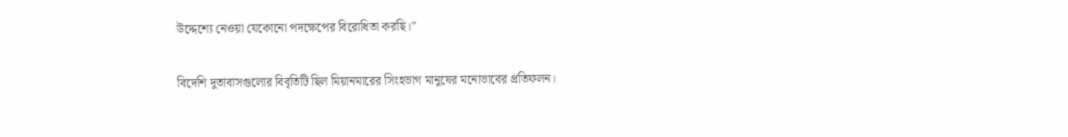উদ্দেশ্যে নেওয়া যেকোনো পদক্ষেপের বিরোধিতা করছি।"

বিদেশি দুতাবাসগুলোর বিবৃতিটি ছিল মিয়ানমারের সিংহভাগ মানুষের মনোভাবের প্রতিফলন।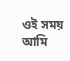ওই সময় আমি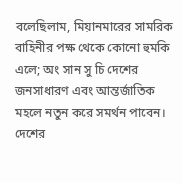বলেছিলাম, মিয়ানমারের সামরিক বাহিনীর পক্ষ থেকে কোনো হুমকি এলে; অং সান সু চি দেশের জনসাধারণ এবং আন্তর্জাতিক মহলে নতুন করে সমর্থন পাবেন। দেশের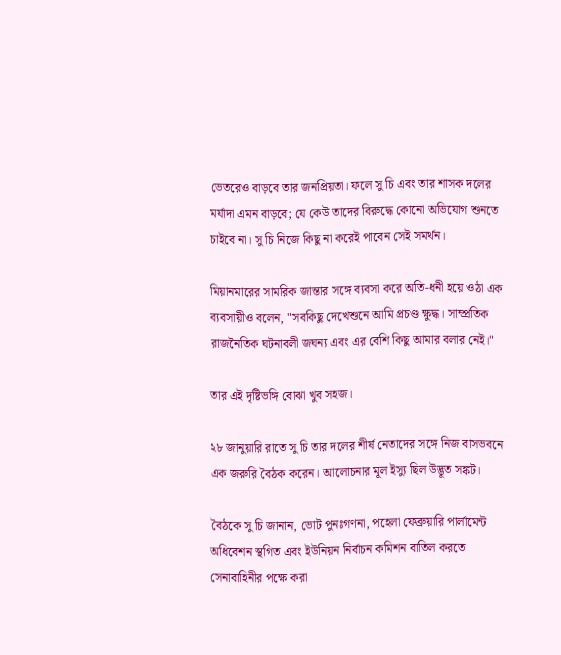ভেতরেও বাড়বে তার জনপ্রিয়তা। ফলে সু চি এবং তার শাসক দলের মর্যাদা এমন বাড়বে; যে কেউ তাদের বিরুদ্ধে কোনো অভিযোগ শুনতে চাইবে না। সু চি নিজে কিছু না করেই পাবেন সেই সমর্থন।

মিয়ানমারের সামরিক জান্তার সঙ্গে ব্যবসা করে অতি-ধনী হয়ে ওঠা এক ব্যবসায়ীও বলেন, "সবকিছু দেখেশুনে আমি প্রচণ্ড ক্ষুদ্ধ। সাম্প্রতিক রাজনৈতিক ঘটনাবলী জঘন্য এবং এর বেশি কিছু আমার বলার নেই।"

তার এই দৃষ্টিভঙ্গি বোঝা খুব সহজ।

২৮ জানুয়ারি রাতে সু চি তার দলের শীর্ষ নেতাদের সঙ্গে নিজ বাসভবনে এক জরুরি বৈঠক করেন। আলোচনার মূল ইস্যু ছিল উদ্ভূত সঙ্কট।

বৈঠকে সু চি জানান, ভোট পুনঃগণনা, পহেলা ফেব্রুয়ারি পার্লামেন্ট অধিবেশন স্থগিত এবং ইউনিয়ন নির্বাচন কমিশন বাতিল করতে সেনাবাহিনীর পক্ষে করা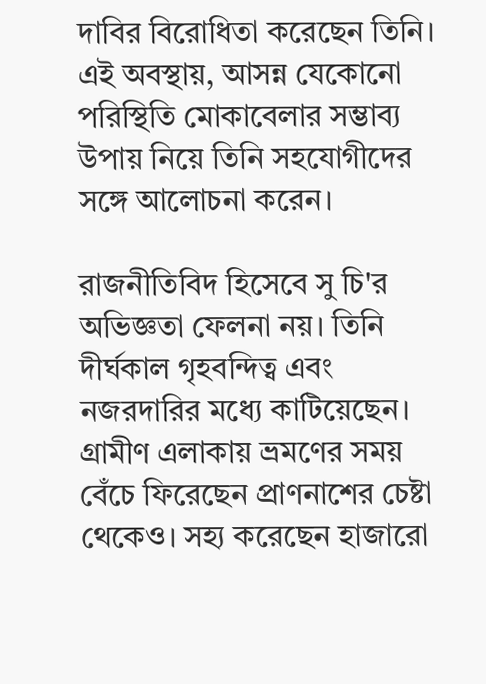দাবির বিরোধিতা করেছেন তিনি। এই অবস্থায়, আসন্ন যেকোনো পরিস্থিতি মোকাবেলার সম্ভাব্য উপায় নিয়ে তিনি সহযোগীদের সঙ্গে আলোচনা করেন।

রাজনীতিবিদ হিসেবে সু চি'র অভিজ্ঞতা ফেলনা নয়। তিনি দীর্ঘকাল গৃহবন্দিত্ব এবং নজরদারির মধ্যে কাটিয়েছেন। গ্রামীণ এলাকায় ভ্রমণের সময় বেঁচে ফিরেছেন প্রাণনাশের চেষ্টা থেকেও। সহ্য করেছেন হাজারো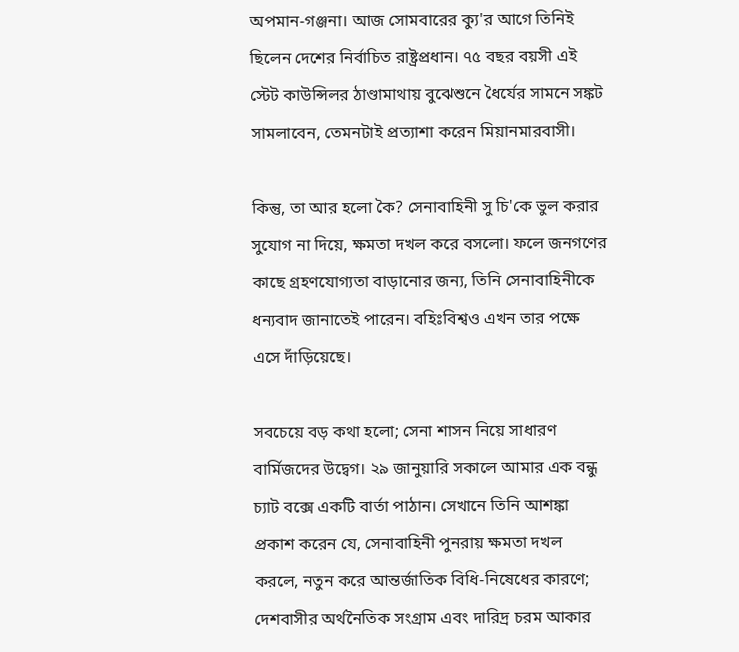অপমান-গঞ্জনা। আজ সোমবারের ক্যু'র আগে তিনিই ছিলেন দেশের নির্বাচিত রাষ্ট্রপ্রধান। ৭৫ বছর বয়সী এই স্টেট কাউন্সিলর ঠাণ্ডামাথায় বুঝেশুনে ধৈর্যের সামনে সঙ্কট সামলাবেন, তেমনটাই প্রত্যাশা করেন মিয়ানমারবাসী।

কিন্তু, তা আর হলো কৈ? সেনাবাহিনী সু চি'কে ভুল করার সুযোগ না দিয়ে, ক্ষমতা দখল করে বসলো। ফলে জনগণের কাছে গ্রহণযোগ্যতা বাড়ানোর জন্য, তিনি সেনাবাহিনীকে ধন্যবাদ জানাতেই পারেন। বহিঃবিশ্বও এখন তার পক্ষে এসে দাঁড়িয়েছে।

সবচেয়ে বড় কথা হলো; সেনা শাসন নিয়ে সাধারণ বার্মিজদের উদ্বেগ। ২৯ জানুয়ারি সকালে আমার এক বন্ধু চ্যাট বক্সে একটি বার্তা পাঠান। সেখানে তিনি আশঙ্কা প্রকাশ করেন যে, সেনাবাহিনী পুনরায় ক্ষমতা দখল করলে, নতুন করে আন্তর্জাতিক বিধি-নিষেধের কারণে; দেশবাসীর অর্থনৈতিক সংগ্রাম এবং দারিদ্র চরম আকার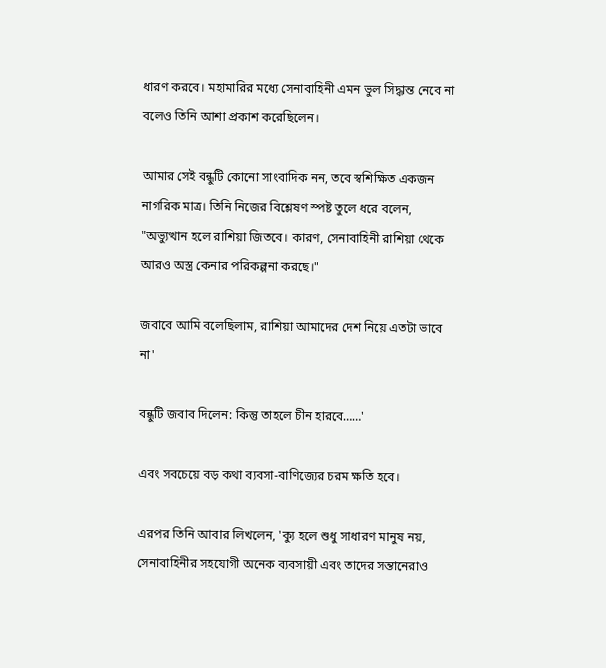ধারণ করবে। মহামারির মধ্যে সেনাবাহিনী এমন ভুল সিদ্ধান্ত নেবে না বলেও তিনি আশা প্রকাশ করেছিলেন।

আমার সেই বন্ধুটি কোনো সাংবাদিক নন, তবে স্বশিক্ষিত একজন নাগরিক মাত্র। তিনি নিজের বিশ্লেষণ স্পষ্ট তুলে ধরে বলেন, "অভ্যুত্থান হলে রাশিয়া জিতবে। কারণ, সেনাবাহিনী রাশিয়া থেকে আরও অস্ত্র কেনার পরিকল্পনা করছে।"

জবাবে আমি বলেছিলাম, রাশিয়া আমাদের দেশ নিয়ে এতটা ভাবে না'

বন্ধুটি জবাব দিলেন: কিন্তু তাহলে চীন হারবে……'

এবং সবচেয়ে বড় কথা ব্যবসা-বাণিজ্যের চরম ক্ষতি হবে।

এরপর তিনি আবার লিখলেন, 'ক্যু হলে শুধু সাধারণ মানুষ নয়, সেনাবাহিনীর সহযোগী অনেক ব্যবসায়ী এবং তাদের সন্তানেরাও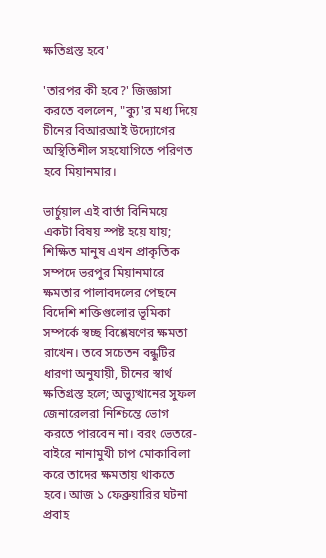ক্ষতিগ্রস্ত হবে'

'তারপর কী হবে?' জিজ্ঞাসা করতে বললেন, "ক্যু'র মধ্য দিয়ে চীনের বিআরআই উদ্যোগের অস্থিতিশীল সহযোগিতে পরিণত হবে মিয়ানমার।

ভার্চুয়াল এই বার্তা বিনিময়ে একটা বিষয় স্পষ্ট হয়ে যায়; শিক্ষিত মানুষ এখন প্রাকৃতিক সম্পদে ভরপুর মিয়ানমারে ক্ষমতার পালাবদলের পেছনে বিদেশি শক্তিগুলোর ভূমিকা সম্পর্কে স্বচ্ছ বিশ্লেষণের ক্ষমতা রাখেন। তবে সচেতন বন্ধুটির ধারণা অনুযায়ী, চীনের স্বার্থ ক্ষতিগ্রস্ত হলে; অভ্যুত্থানের সুফল জেনারেলরা নিশ্চিন্তে ভোগ করতে পারবেন না। বরং ভেতরে- বাইরে নানামুখী চাপ মোকাবিলা করে তাদের ক্ষমতায় থাকতে হবে। আজ ১ ফেব্রুয়ারির ঘটনা প্রবাহ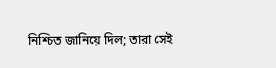নিশ্চিত জানিয়ে দিল; তারা সেই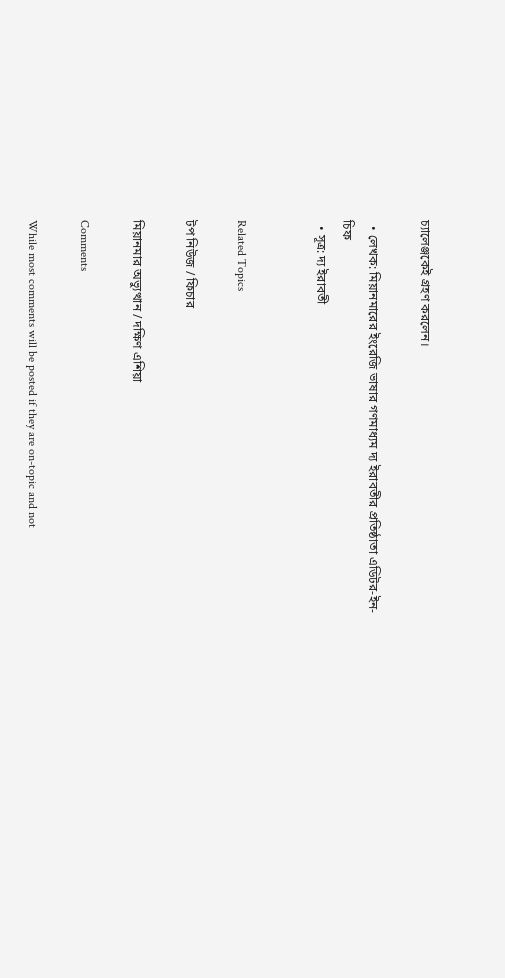চ্যালেঞ্জকেই গ্রহণ করলেন।

  • লেখক: মিয়ানমারের ইংরেজি ভাষার গণমাধ্যম দ্য ইরাবতীর প্রতিষ্ঠাতা এডিটর-ইন-চিফ
  • সূত্র: দ্য ইরাবতী


Related Topics

টপ নিউজ / ফিচার

মিয়ানমার অভ্যুত্থান / দক্ষিণ এশিয়া

Comments

While most comments will be posted if they are on-topic and not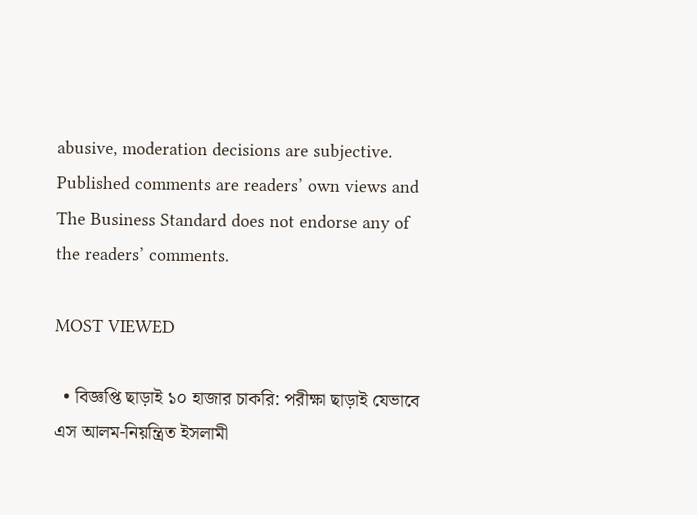abusive, moderation decisions are subjective. Published comments are readers’ own views and The Business Standard does not endorse any of the readers’ comments.

MOST VIEWED

  • বিজ্ঞপ্তি ছাড়াই ১০ হাজার চাকরি: পরীক্ষা ছাড়াই যেভাবে এস আলম-নিয়ন্ত্রিত ইসলামী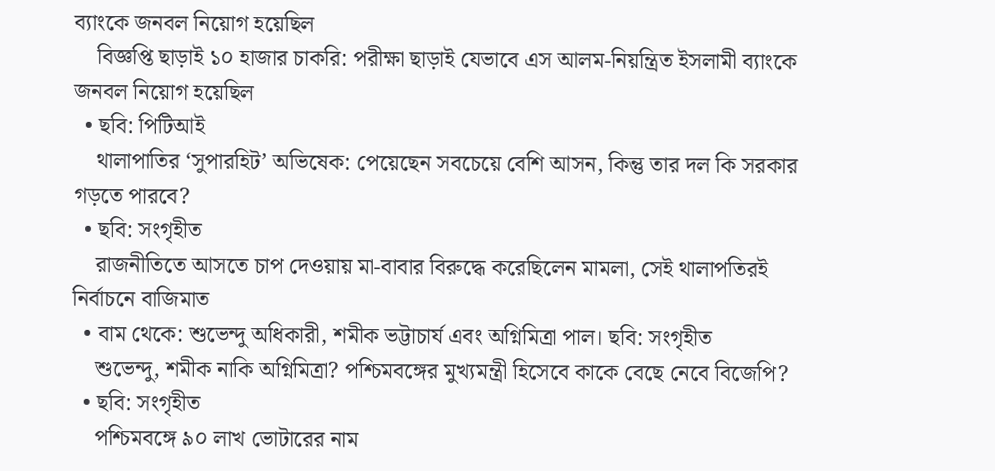ব্যাংকে জনবল নিয়োগ হয়েছিল
    বিজ্ঞপ্তি ছাড়াই ১০ হাজার চাকরি: পরীক্ষা ছাড়াই যেভাবে এস আলম-নিয়ন্ত্রিত ইসলামী ব্যাংকে জনবল নিয়োগ হয়েছিল
  • ছবি: পিটিআই
    থালাপাতির ‘সুপারহিট’ অভিষেক: পেয়েছেন সবচেয়ে বেশি আসন, কিন্তু তার দল কি সরকার গড়তে পারবে?
  • ছবি: সংগৃহীত
    রাজনীতিতে আসতে চাপ দেওয়ায় মা-বাবার বিরুদ্ধে করেছিলেন মামলা, সেই থালাপতিরই নির্বাচনে বাজিমাত
  • বাম থেকে: শুভেন্দু অধিকারী, শমীক ভট্টাচার্য এবং অগ্নিমিত্রা পাল। ছবি: সংগৃহীত
    শুভেন্দু, শমীক নাকি অগ্নিমিত্রা? পশ্চিমবঙ্গের মুখ্যমন্ত্রী হিসেবে কাকে বেছে নেবে বিজেপি?
  • ছবি: সংগৃহীত
    পশ্চিমবঙ্গে ৯০ লাখ ভোটারের নাম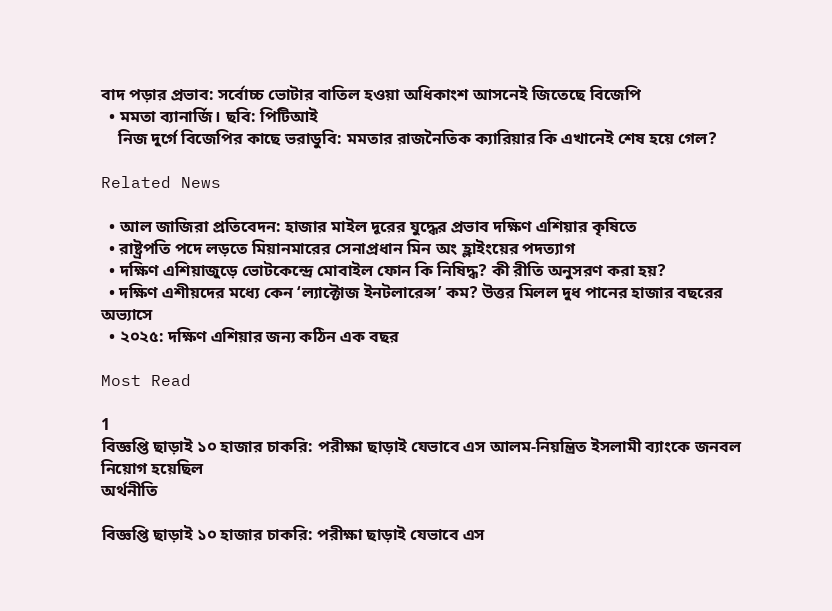বাদ পড়ার প্রভাব: সর্বোচ্চ ভোটার বাতিল হওয়া অধিকাংশ আসনেই জিতেছে বিজেপি
  • মমতা ব্যানার্জি। ছবি: পিটিআই
    নিজ দুর্গে বিজেপির কাছে ভরাডুবি: মমতার রাজনৈতিক ক্যারিয়ার কি এখানেই শেষ হয়ে গেল?

Related News

  • আল জাজিরা প্রতিবেদন: হাজার মাইল দূরের যুদ্ধের প্রভাব দক্ষিণ এশিয়ার কৃষিতে
  • রাষ্ট্রপতি পদে লড়তে মিয়ানমারের সেনাপ্রধান মিন অং হ্লাইংয়ের পদত্যাগ
  • দক্ষিণ এশিয়াজুড়ে ভোটকেন্দ্রে মোবাইল ফোন কি নিষিদ্ধ? কী রীতি অনুসরণ করা হয়?
  • দক্ষিণ এশীয়দের মধ্যে কেন ‘ল্যাক্টোজ ইনটলারেন্স’ কম? উত্তর মিলল দুধ পানের হাজার বছরের অভ্যাসে
  • ২০২৫: দক্ষিণ এশিয়ার জন্য কঠিন এক বছর

Most Read

1
বিজ্ঞপ্তি ছাড়াই ১০ হাজার চাকরি: পরীক্ষা ছাড়াই যেভাবে এস আলম-নিয়ন্ত্রিত ইসলামী ব্যাংকে জনবল নিয়োগ হয়েছিল
অর্থনীতি

বিজ্ঞপ্তি ছাড়াই ১০ হাজার চাকরি: পরীক্ষা ছাড়াই যেভাবে এস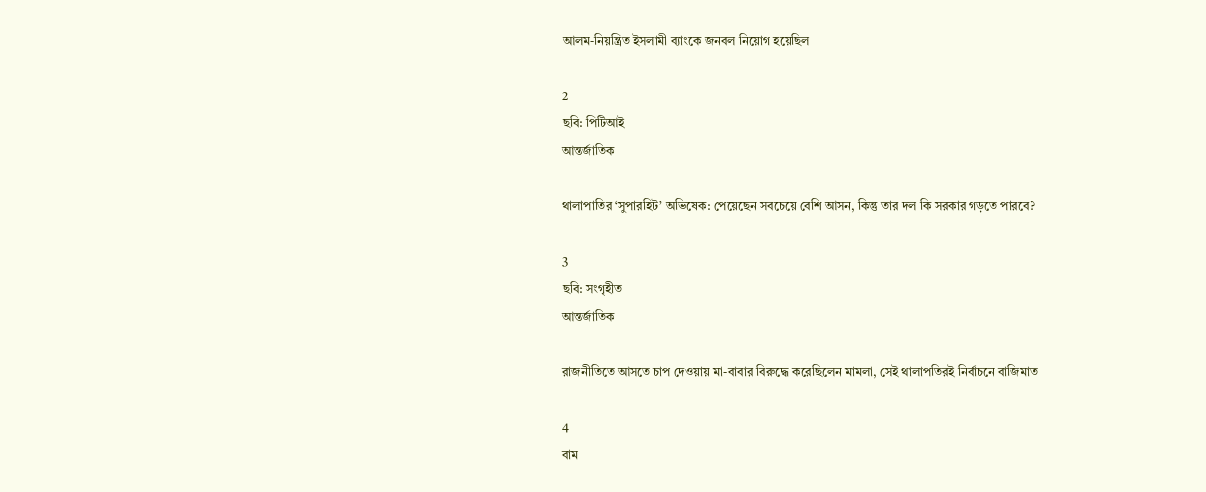আলম-নিয়ন্ত্রিত ইসলামী ব্যাংকে জনবল নিয়োগ হয়েছিল

2
ছবি: পিটিআই
আন্তর্জাতিক

থালাপাতির ‘সুপারহিট’ অভিষেক: পেয়েছেন সবচেয়ে বেশি আসন, কিন্তু তার দল কি সরকার গড়তে পারবে?

3
ছবি: সংগৃহীত
আন্তর্জাতিক

রাজনীতিতে আসতে চাপ দেওয়ায় মা-বাবার বিরুদ্ধে করেছিলেন মামলা, সেই থালাপতিরই নির্বাচনে বাজিমাত

4
বাম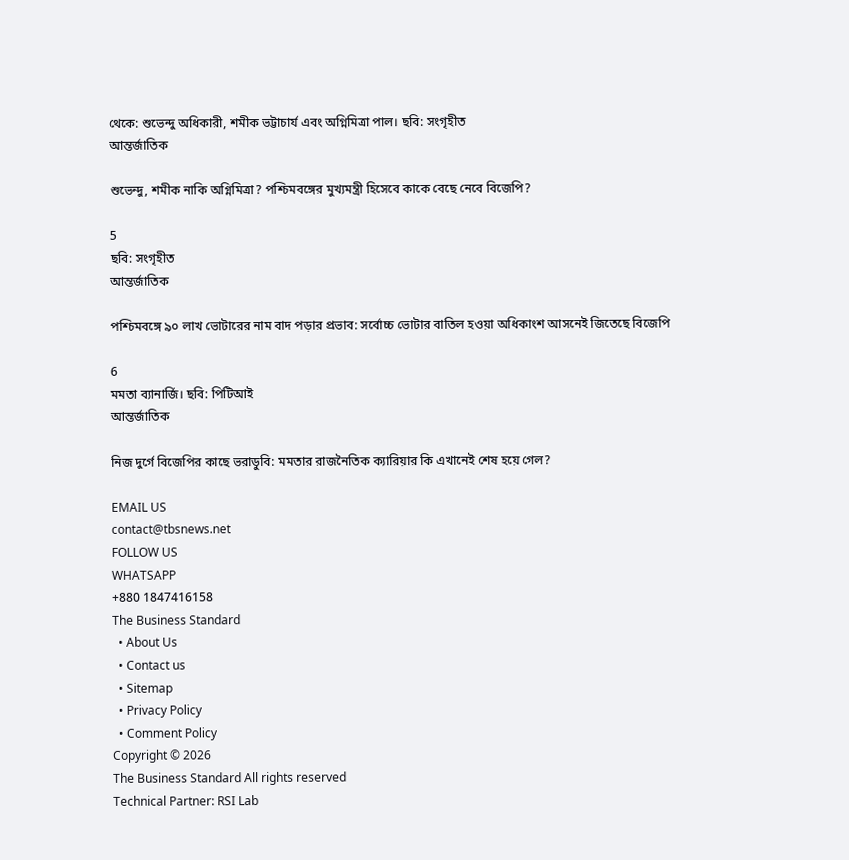থেকে: শুভেন্দু অধিকারী, শমীক ভট্টাচার্য এবং অগ্নিমিত্রা পাল। ছবি: সংগৃহীত
আন্তর্জাতিক

শুভেন্দু, শমীক নাকি অগ্নিমিত্রা? পশ্চিমবঙ্গের মুখ্যমন্ত্রী হিসেবে কাকে বেছে নেবে বিজেপি?

5
ছবি: সংগৃহীত
আন্তর্জাতিক

পশ্চিমবঙ্গে ৯০ লাখ ভোটারের নাম বাদ পড়ার প্রভাব: সর্বোচ্চ ভোটার বাতিল হওয়া অধিকাংশ আসনেই জিতেছে বিজেপি

6
মমতা ব্যানার্জি। ছবি: পিটিআই
আন্তর্জাতিক

নিজ দুর্গে বিজেপির কাছে ভরাডুবি: মমতার রাজনৈতিক ক্যারিয়ার কি এখানেই শেষ হয়ে গেল?

EMAIL US
contact@tbsnews.net
FOLLOW US
WHATSAPP
+880 1847416158
The Business Standard
  • About Us
  • Contact us
  • Sitemap
  • Privacy Policy
  • Comment Policy
Copyright © 2026
The Business Standard All rights reserved
Technical Partner: RSI Lab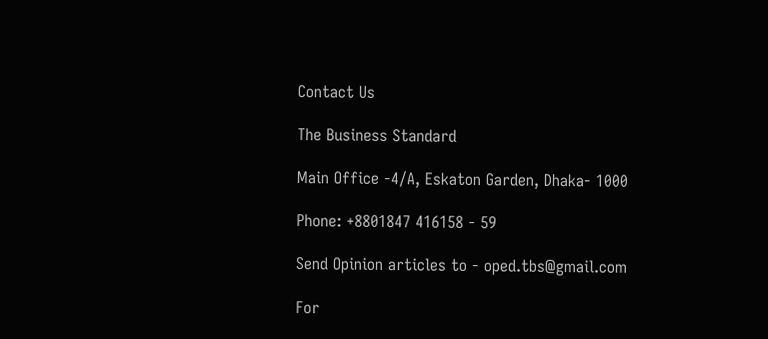Contact Us

The Business Standard

Main Office -4/A, Eskaton Garden, Dhaka- 1000

Phone: +8801847 416158 - 59

Send Opinion articles to - oped.tbs@gmail.com

For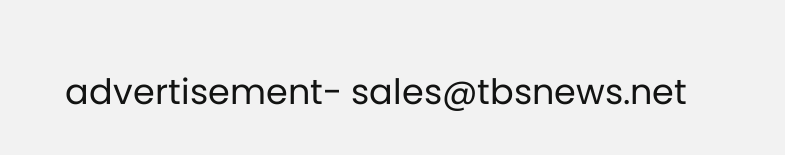advertisement- sales@tbsnews.net